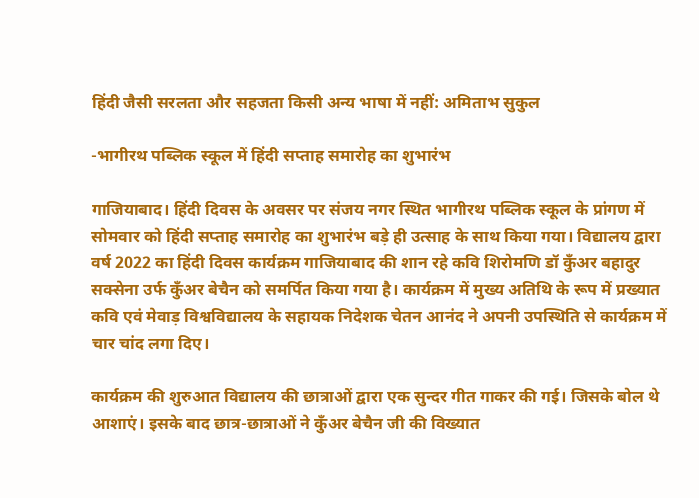हिंदी जैसी सरलता और सहजता किसी अन्य भाषा में नहीं: अमिताभ सुकुल

-भागीरथ पब्लिक स्कूल में हिंदी सप्ताह समारोह का शुभारंभ

गाजियाबाद। हिंदी दिवस के अवसर पर संजय नगर स्थित भागीरथ पब्लिक स्कूल के प्रांगण में सोमवार को हिंदी सप्ताह समारोह का शुभारंभ बड़े ही उत्साह के साथ किया गया। विद्यालय द्वारा वर्ष 2022 का हिंदी दिवस कार्यक्रम गाजियाबाद की शान रहे कवि शिरोमणि डॉ कुँअर बहादुर सक्सेना उर्फ कुँअर बेचैन को समर्पित किया गया है। कार्यक्रम में मुख्य अतिथि के रूप में प्रख्यात कवि एवं मेवाड़ विश्वविद्यालय के सहायक निदेशक चेतन आनंद ने अपनी उपस्थिति से कार्यक्रम में चार चांद लगा दिए।

कार्यक्रम की शुरुआत विद्यालय की छात्राओं द्वारा एक सुन्दर गीत गाकर की गई। जिसके बोल थे आशाएं। इसके बाद छात्र-छात्राओं ने कुँअर बेचैन जी की विख्यात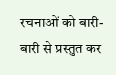रचनाओं को बारी-बारी से प्रस्तुत कर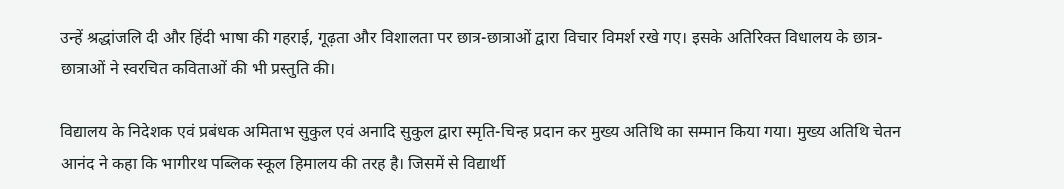उन्हें श्रद्धांजलि दी और हिंदी भाषा की गहराई, गूढ़ता और विशालता पर छात्र-छात्राओं द्वारा विचार विमर्श रखे गए। इसके अतिरिक्त विधालय के छात्र-छात्राओं ने स्वरचित कविताओं की भी प्रस्तुति की।

विद्यालय के निदेशक एवं प्रबंधक अमिताभ सुकुल एवं अनादि सुकुल द्वारा स्मृति-चिन्ह प्रदान कर मुख्य अतिथि का सम्मान किया गया। मुख्य अतिथि चेतन आनंद ने कहा कि भागीरथ पब्लिक स्कूल हिमालय की तरह है। जिसमें से विद्यार्थी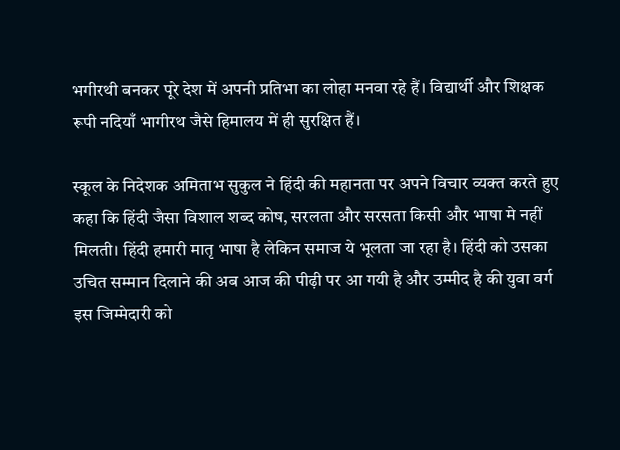भगीरथी बनकर पूरे देश में अपनी प्रतिभा का लोहा मनवा रहे हैं। विद्यार्थी और शिक्षक रूपी नदियाँ भागीरथ जैसे हिमालय में ही सुरक्षित हैं।

स्कूल के निदेशक अमिताभ सुकुल ने हिंदी की महानता पर अपने विचार व्यक्त करते हुए कहा कि हिंदी जैसा विशाल शब्द कोष, सरलता और सरसता किसी और भाषा मे नहीं मिलती। हिंदी हमारी मातृ भाषा है लेकिन समाज ये भूलता जा रहा है। हिंदी को उसका उचित सम्मान दिलाने की अब आज की पीढ़ी पर आ गयी है और उम्मीद है की युवा वर्ग इस जिम्मेदारी को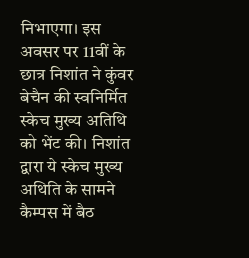निभाएगा। इस अवसर पर 11वीं के छात्र निशांत ने कुंवर बेचैन की स्वनिर्मित स्केच मुख्य अतिथि को भेंट की। निशांत द्वारा ये स्केच मुख्य अथिति के सामने कैम्पस में बैठ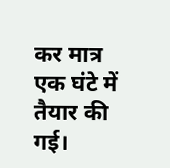कर मात्र एक घंटे में तैयार की गई।